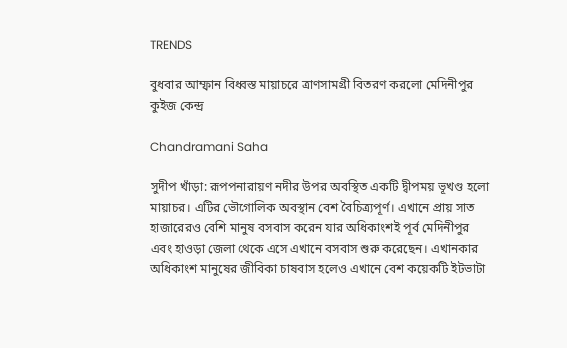TRENDS

বুধবার আম্ফান বিধ্বস্ত মায়াচরে ত্রাণসামগ্রী বিতরণ করলো মেদিনীপুর কুইজ কেন্দ্র

Chandramani Saha

সুদীপ খাঁড়া: রূপপনারায়ণ নদীর উপর অবস্থিত একটি দ্বীপময় ভূখণ্ড হলো মায়াচর। এটির ভৌগোলিক অবস্থান বেশ বৈচিত্র্যপূর্ণ। এখানে প্রায় সাত হাজারেরও বেশি মানুষ বসবাস করেন যার অধিকাংশই পূর্ব মেদিনীপুর এবং হাওড়া জেলা থেকে এসে এখানে বসবাস শুরু করেছেন। এখানকার অধিকাংশ মানুষের জীবিকা চাষবাস হলেও এখানে বেশ কয়েকটি ইটভাটা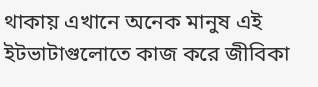থাকায় এখানে অনেক মানুষ এই ইটভাটাগুলোতে কাজ করে জীবিকা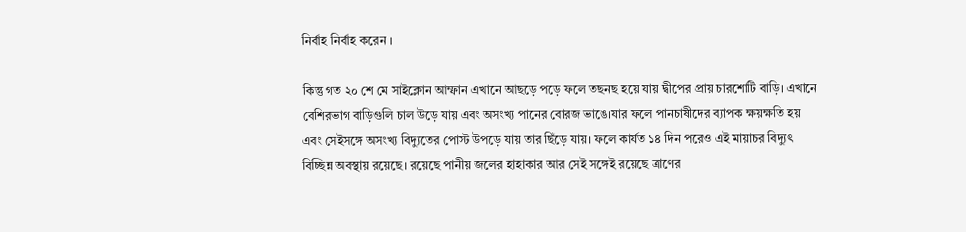নির্বাহ নির্বাহ করেন ।

কিন্তু গত ২০ শে মে সাইক্লোন আম্ফান এখানে আছড়ে পড়ে ফলে তছনছ হয়ে যায় দ্বীপের প্রায় চারশোটি বাড়ি। এখানে বেশিরভাগ বাড়িগুলি চাল উড়ে যায় এবং অসংখ্য পানের বোরজ ভাঙে।যার ফলে পানচাষীদের ব্যাপক ক্ষয়ক্ষতি হয় এবং সেইসঙ্গে অসংখ্য বিদ্যুতের পোস্ট উপড়ে যায় তার ছিঁড়ে যায়। ফলে কার্যত ১৪ দিন পরেও এই মায়াচর বিদ্যুৎ বিচ্ছিন্ন অবস্থায় রয়েছে। রয়েছে পানীয় জলের হাহাকার আর সেই সঙ্গেই রয়েছে ত্রাণের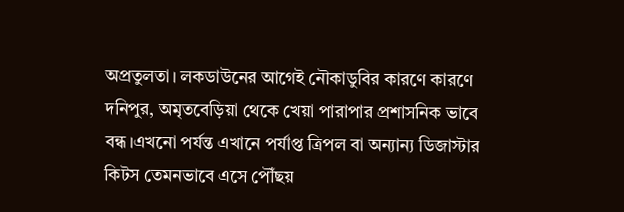অপ্রতুলতা। লকডাউনের আগেই নৌকাডুবির কারণে কারণে দনিপুর, অমৃতবেড়িয়া থেকে খেয়া পারাপার প্রশাসনিক ভাবে বন্ধ।এখনো পর্যন্ত এখানে পর্যাপ্ত ত্রিপল বা অন্যান্য ডিজাস্টার কিটস তেমনভাবে এসে পৌঁছয়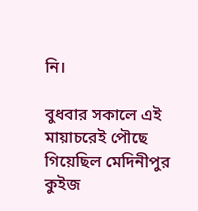নি।

বুধবার সকালে এই মায়াচরেই পৌছে গিয়েছিল মেদিনীপুর কুইজ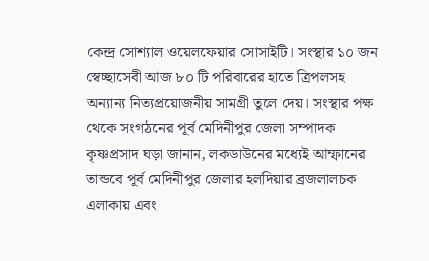কেন্দ্র সোশ্যাল ওয়েলফেয়ার সোসাইটি। সংস্থার ১০ জন স্বেচ্ছাসেবী আজ ৮০ টি পরিবারের হাতে ত্রিপলসহ অন্যান্য নিত্যপ্রয়োজনীয় সামগ্রী তুলে দেয়। সংস্থার পক্ষ থেকে সংগঠনের পূর্ব মেদিনীপুর জেলা সম্পাদক কৃষ্ণপ্রসাদ ঘড়া জানান, লকডাউনের মধ্যেই আম্ফানের তান্ডবে পূর্ব মেদিনীপুর জেলার হলদিয়ার ব্রজলালচক এলাকায় এবং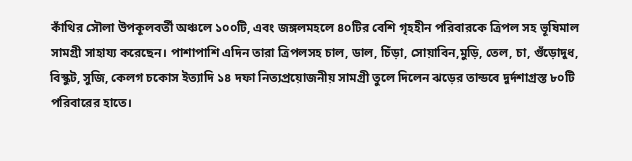কাঁথির সৌলা উপকূলবর্তী অঞ্চলে ১০০টি, এবং জঙ্গলমহলে ৪০টির বেশি গৃহহীন পরিবারকে ত্রিপল সহ ভূষিমাল সামগ্রী সাহায্য করেছেন। পাশাপাশি এদিন তারা ত্রিপলসহ চাল, ডাল, চিঁড়া, সোয়াবিন,মুড়ি, তেল, চা, গুঁড়োদুধ, বিস্কুট, সুজি, কেলগ চকোস ইত্যাদি ১৪ দফা নিত্যপ্রয়োজনীয় সামগ্রী তুলে দিলেন ঝড়ের তান্ডবে দুর্দশাগ্রস্ত ৮০টি পরিবারের হাতে।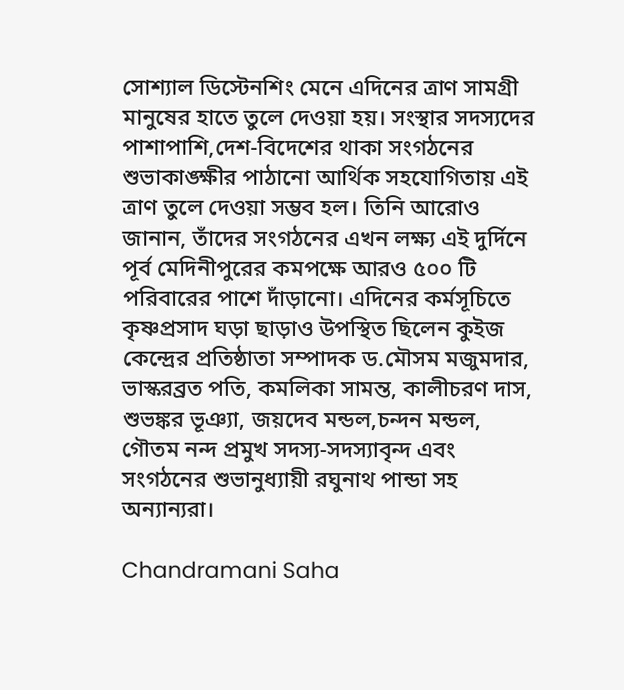সোশ্যাল ডিস্টেনশিং মেনে এদিনের ত্রাণ সামগ্রী মানুষের হাতে তুলে দেওয়া হয়। সংস্থার সদস্যদের পাশাপাশি,দেশ-বিদেশের থাকা সংগঠনের শুভাকাঙ্ক্ষীর পাঠানো আর্থিক সহযোগিতায় এই ত্রাণ তুলে দেওয়া সম্ভব হল। তিনি আরোও জানান, তাঁদের সংগঠনের এখন লক্ষ্য এই দুর্দিনে পূর্ব মেদিনীপুরের কমপক্ষে আরও ৫০০ টি পরিবারের পাশে দাঁড়ানো। এদিনের কর্মসূচিতে কৃষ্ণপ্রসাদ ঘড়া ছাড়াও উপস্থিত ছিলেন কুইজ কেন্দ্রের প্রতিষ্ঠাতা সম্পাদক ড.মৌসম মজুমদার, ভাস্করব্রত পতি, কমলিকা সামন্ত, কালীচরণ দাস, শুভঙ্কর ভূঞ্যা, জয়দেব মন্ডল,চন্দন মন্ডল, গৌতম নন্দ প্রমুখ সদস্য-সদস্যাবৃন্দ এবং সংগঠনের শুভানুধ্যায়ী রঘুনাথ পান্ডা সহ অন্যান্যরা।

Chandramani Saha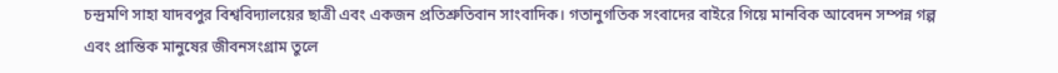চন্দ্রমণি সাহা যাদবপুর বিশ্ববিদ্যালয়ের ছাত্রী এবং একজন প্রতিশ্রুতিবান সাংবাদিক। গতানুগতিক সংবাদের বাইরে গিয়ে মানবিক আবেদন সম্পন্ন গল্প এবং প্রান্তিক মানুষের জীবনসংগ্রাম তুলে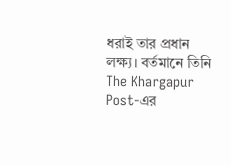ধরাই তার প্রধান লক্ষ্য। বর্তমানে তিনি The Khargapur Post-এর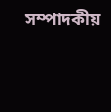সম্পাদকীয়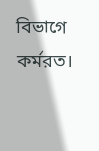বিভাগে কর্মরত।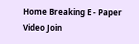Home Breaking E - Paper Video Join